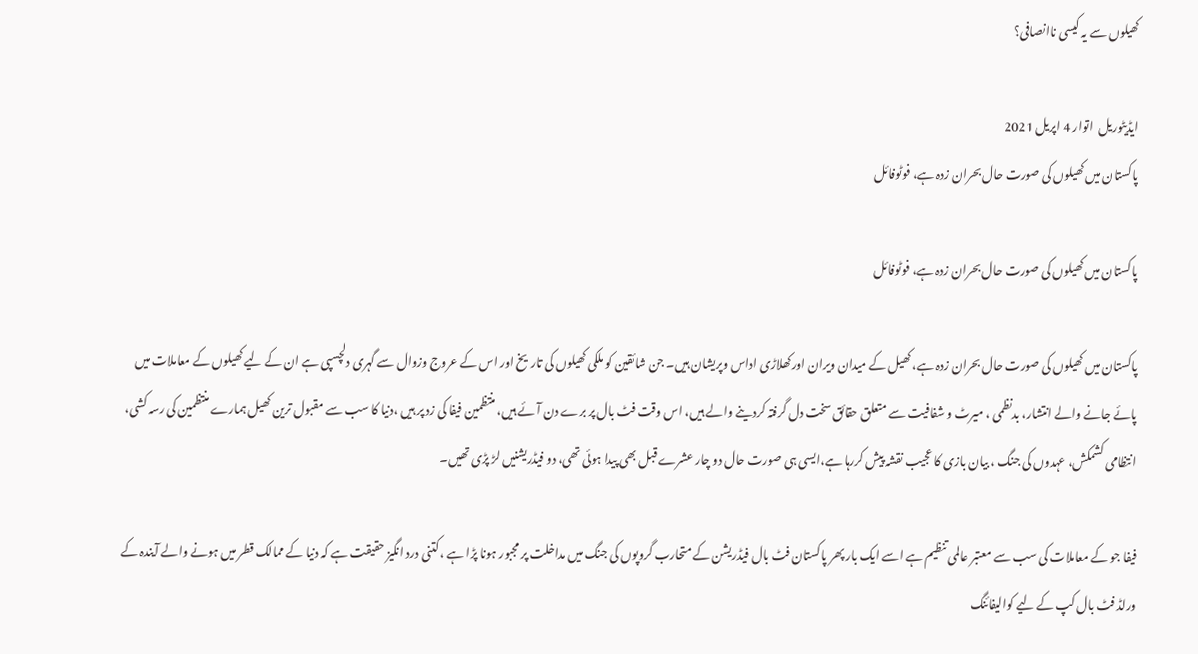کھیلوں سے یہ کیسی ناانصافی؟

ایڈیٹوریل  اتوار 4 اپريل 2021
پاکستان میں کھیلوں کی صورت حال بحران زدہ ہے، فوٹوفائل

پاکستان میں کھیلوں کی صورت حال بحران زدہ ہے، فوٹوفائل

پاکستان میں کھیلوں کی صورت حال بحران زدہ ہے، کھیل کے میدان ویران اورکھلاڑی اداس وپریشان ہیں۔ جن شائقین کو ملکی کھیلوں کی تاریخ اور اس کے عروج وزوال سے گہری دلچسپی ہے ان کے لیے کھیلوں کے معاملات میں پائے جانے والے انتشار، بدنظمی ، میرٹ و شفافیت سے متعلق حقائق سخت دل گرفتہ کردینے والے ہیں، اس وقت فٹ بال پر برے دن آئے ہیں، منتظمین فیفا کی زد پر ہیں ،دنیا کا سب سے مقبول ترین کھیل ہمارے منتظمین کی رسہ کشی، انتظامی کشمکش، عہدوں کی جنگ ، بیان بازی کا عجیب نقشہ پیش کررہا ہے،ایسی ہی صورت حال دو چار عشرے قبل بھی پیدا ہوئی تھی، دو فیڈریشنیں لڑ پڑی تھیں۔

فیفا جو کے معاملات کی سب سے معتبر عالمی تنظیم ہے اسے ایک بار پھر پاکستان فٹ بال فیڈریشن کے متحارب گروپوں کی جنگ میں مداخلت پر مجبور ہونا پڑا ہے ، کتنی درد انگیز حقیقت ہے کہ دنیا کے ممالک قطر میں ہونے والے آیندہ کے ورلڈ فٹ بال کپ کے لیے کوالیفائنگ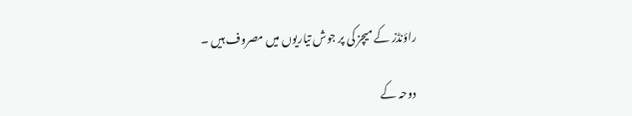راؤنڈز کے میچز کی پر جوش تیاریوں میں مصروف ہیں ۔

دوحہ کے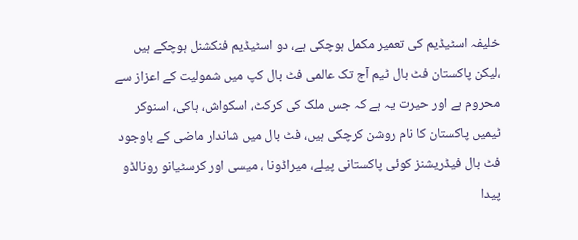خلیفہ اسٹیڈیم کی تعمیر مکمل ہوچکی ہے، دو اسٹیڈیم فنکشنل ہوچکے ہیں ،لیکن پاکستان فٹ بال ٹیم آج تک عالمی فٹ بال کپ میں شمولیت کے اعزاز سے محروم ہے اور حیرت یہ ہے کہ جس ملک کی کرکٹ، اسکواش، ہاکی، اسنوکر ٹیمیں پاکستان کا نام روشن کرچکی ہیں، فٹ بال میں شاندار ماضی کے باوجود فٹ بال فیڈریشنز کوئی پاکستانی پیلے، میراڈونا ، میسی اور کرسٹیانو رونالڈو پیدا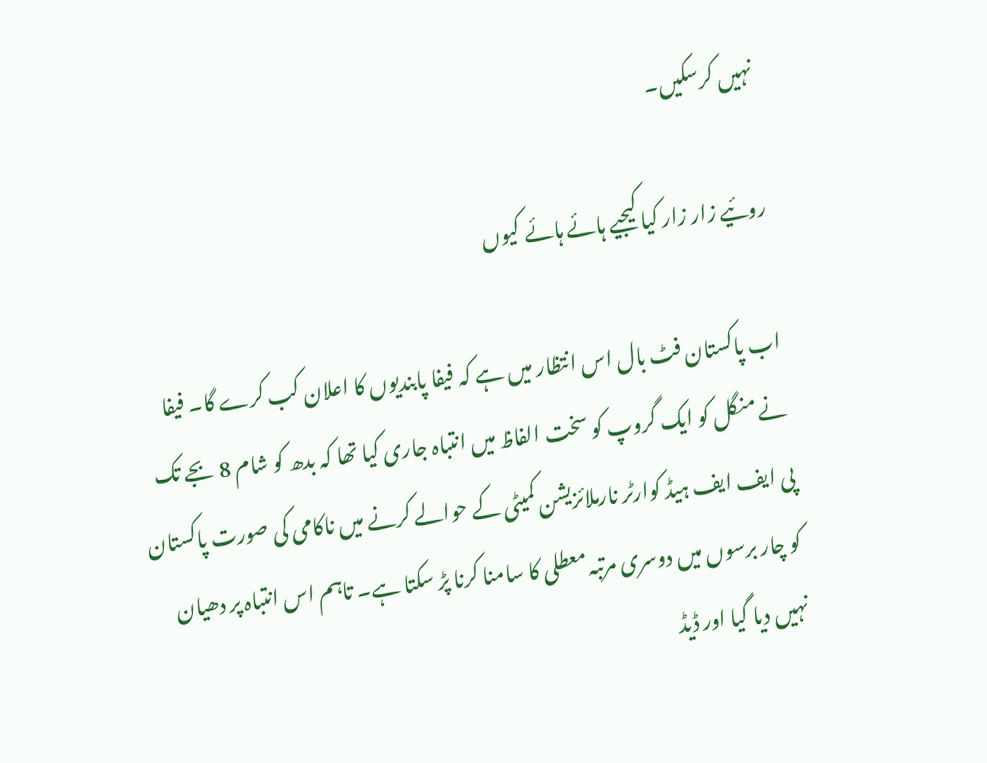نہیں کرسکیں۔

روئیے زار زار کیا کیجیے ہائے ہائے کیوں

اب پاکستان فٹ بال اس انتظار میں ہے کہ فیفا پابندیوں کا اعلان کب کرے گا۔ فیفا نے منگل کو ایک گروپ کو سخت الفاظ میں انتباہ جاری کیا تھا کہ بدھ کو شام 8 بجے تک پی ایف ایف ہیڈ کوارٹر نارملائزیشن کمیٹی کے حوالے کرنے میں ناکامی کی صورت پاکستان کو چار برسوں میں دوسری مرتبہ معطلی کا سامنا کرنا پڑ سکتا ہے۔ تاہم اس انتباہ پر دھیان نہیں دیا گیا اور ڈیڈ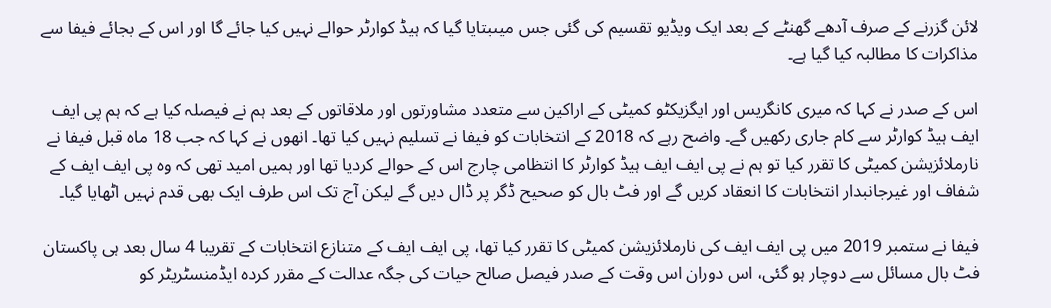لائن گزرنے کے صرف آدھے گھنٹے کے بعد ایک ویڈیو تقسیم کی گئی جس میںبتایا گیا کہ ہیڈ کوارٹر حوالے نہیں کیا جائے گا اور اس کے بجائے فیفا سے مذاکرات کا مطالبہ کیا گیا ہے۔

اس کے صدر نے کہا کہ میری کانگریس اور ایگزیکٹو کمیٹی کے اراکین سے متعدد مشاورتوں اور ملاقاتوں کے بعد ہم نے فیصلہ کیا ہے کہ ہم پی ایف ایف ہیڈ کوارٹر سے کام جاری رکھیں گے۔ واضح رہے کہ 2018 کے انتخابات کو فیفا نے تسلیم نہیں کیا تھا۔ انھوں نے کہا کہ جب 18 ماہ قبل فیفا نے نارملائزیشن کمیٹی کا تقرر کیا تو ہم نے پی ایف ایف ہیڈ کوارٹر کا انتظامی چارج اس کے حوالے کردیا تھا اور ہمیں امید تھی کہ وہ پی ایف ایف کے شفاف اور غیرجانبدار انتخابات کا انعقاد کریں گے اور فٹ بال کو صحیح ڈگر پر ڈال دیں گے لیکن آج تک اس طرف ایک بھی قدم نہیں اٹھایا گیا۔

فیفا نے ستمبر 2019 میں پی ایف ایف کی نارملائزیشن کمیٹی کا تقرر کیا تھا، پی ایف ایف کے متنازع انتخابات کے تقریبا 4 سال بعد ہی پاکستان فٹ بال مسائل سے دوچار ہو گئی، اس دوران اس وقت کے صدر فیصل صالح حیات کی جگہ عدالت کے مقرر کردہ ایڈمنسٹریٹر کو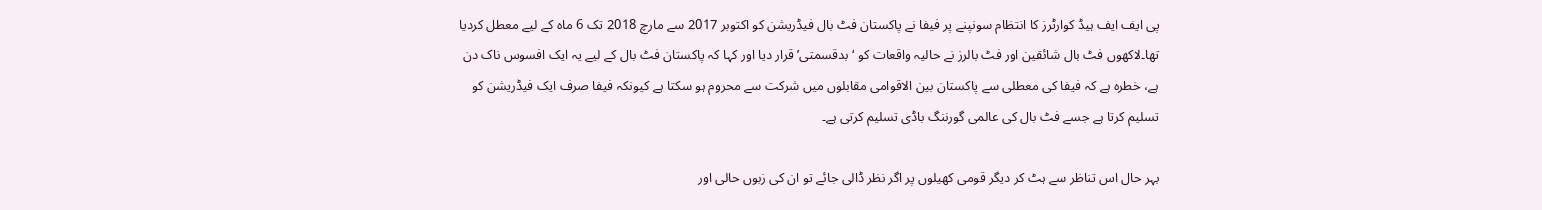پی ایف ایف ہیڈ کوارٹرز کا انتظام سونپنے پر فیفا نے پاکستان فٹ بال فیڈریشن کو اکتوبر 2017 سے مارچ 2018 تک 6 ماہ کے لیے معطل کردیا تھا۔لاکھوں فٹ بال شائقین اور فٹ بالرز نے حالیہ واقعات کو ‘بدقسمتی’ قرار دیا اور کہا کہ پاکستان فٹ بال کے لیے یہ ایک افسوس ناک دن ہے، خطرہ ہے کہ فیفا کی معطلی سے پاکستان بین الاقوامی مقابلوں میں شرکت سے محروم ہو سکتا ہے کیونکہ فیفا صرف ایک فیڈریشن کو تسلیم کرتا ہے جسے فٹ بال کی عالمی گورننگ باڈی تسلیم کرتی ہے۔

بہر حال اس تناظر سے ہٹ کر دیگر قومی کھیلوں پر اگر نظر ڈالی جائے تو ان کی زبوں حالی اور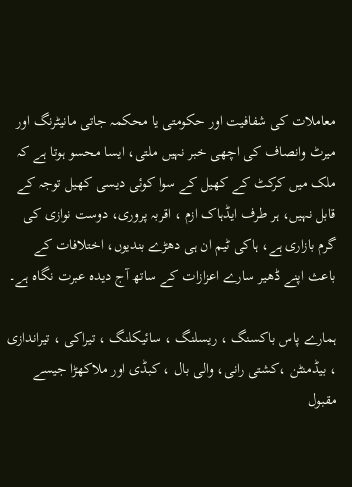معاملات کی شفافیت اور حکومتی یا محکمہ جاتی مانیٹرنگ اور میرٹ وانصاف کی اچھی خبر نہیں ملتی، ایسا محسو ہوتا ہے کہ ملک میں کرکٹ کے کھیل کے سوا کوئی دیسی کھیل توجہ کے قابل نہیں، ہر طرف ایڈہاک ازم ، اقربہ پروری، دوست نوازی کی گرم بازاری ہے، ہاکی ٹیم ان ہی دھڑے بندیوں، اختلافات کے باعث اپنے ڈھیر سارے اعزازات کے ساتھ آج دیدہ عبرت نگاہ ہے۔

ہمارے پاس باکسنگ ، ریسلنگ ، سائیکلنگ ، تیراکی ، تیراندازی ، بیڈمنٹن ،کشتی رانی، والی بال ، کبڈی اور ملاکھڑا جیسے مقبول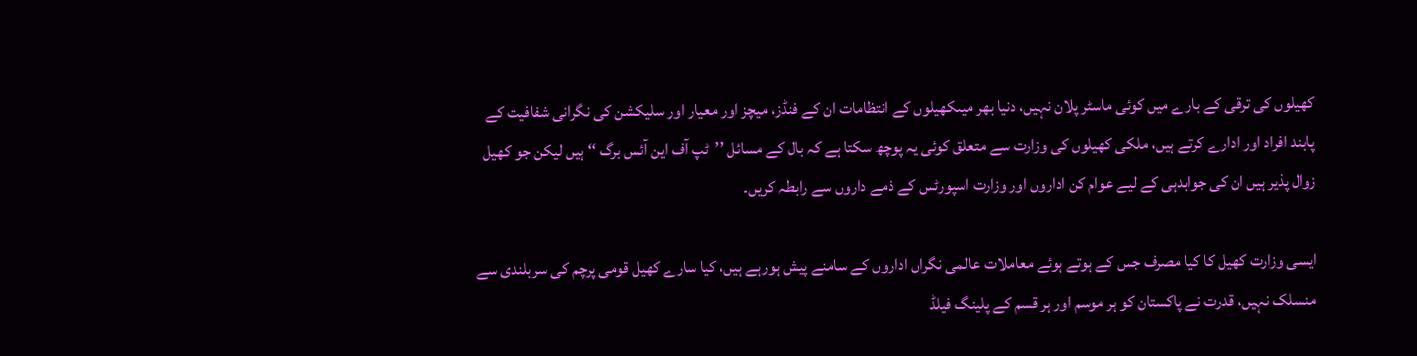کھیلوں کی ترقی کے بارے میں کوئی ماسٹر پلان نہیں، دنیا بھر میںکھیلوں کے انتظامات ان کے فنڈز، میچز اور معیار اور سلیکشن کی نگرانی شفافیت کے پابند افراد اور ادارے کرتے ہیں، ملکی کھیلوں کی وزارت سے متعلق کوئی یہ پوچھ سکتا ہے کہ بال کے مسائل ’’ٹپ آف این آئس برگ ‘‘ ہیں لیکن جو کھیل زوال پذیر ہیں ان کی جوابدہی کے لیے عوام کن اداروں اور وزارت اسپورٹس کے ذمے داروں سے رابطہ کریں۔

ایسی وزارت کھیل کا کیا مصرف جس کے ہوتے ہوئے معاملات عالمی نگراں اداروں کے سامنے پیش ہورہے ہیں، کیا سارے کھیل قومی پرچم کی سربلندی سے منسلک نہیں، قدرت نے پاکستان کو ہر موسم اور ہر قسم کے پلینگ فیلڈ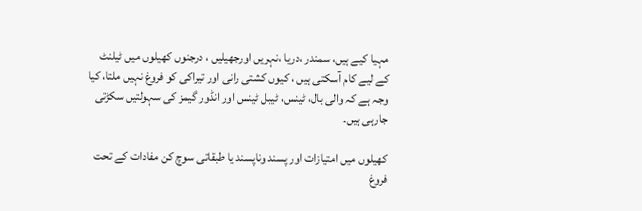مہیا کیے ہیں، سمندر ،دریا ،نہریں اورجھیلیں ، درجنوں کھیلوں میں ٹیلنٹ کے لیے کام آسکتی ہیں ، کیوں کشتی رانی اور تیراکی کو فروغ نہیں ملتا، کیا وجہ ہے کہ والی بال، ٹینس، ٹیبل ٹینس اور انڈور گیمز کی سہولتیں سکڑتی جارہی ہیں۔

کھیلوں میں امتیازات اور پسند وناپسند یا طبقاتی سوچ کن مفادات کے تحت فروغ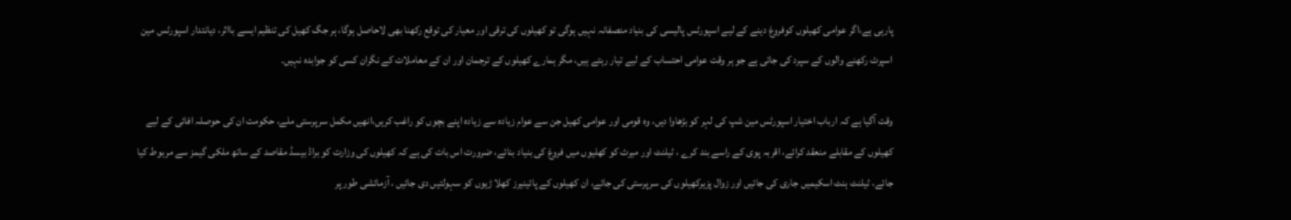پارہی ہے،اگر عوامی کھیلوں کوفروغ دینے کے لیے اسپورٹس پالیسی کی بنیاد منصفانہ نہیں ہوگی تو کھیلوں کی ترقی اور معیار کی توقع رکھنا بھی لاحاصل ہوگا، ہر جگ کھیل کی تنظیم ایسے بااثر، دیانتدار اسپورٹس مین اسپرٹ رکھنے والوں کے سپرد کی جاتی ہے جو ہر وقت عوامی احتساب کے لیے تیار رہتے ہیں، مگر ہمارے کھیلوں کے ترجمان اور ان کے معاملات کے نگران کسی کو جوابدہ نہیں۔

وقت آگیا ہے کہ ارباب اختیار اسپورٹس مین شپ کی لہر کو بڑھاوا دیں، وہ قومی اور عوامی کھیل جن سے عوام زیادہ سے زیادہ اپنے بچوں کو راغب کریں،انھیں مکمل سرپرستی ملے، حکومت ان کی حوصلہ افائی کے لیے کھیلوں کے مقابلے منعقد کرائے، اقربہ پوی کے راسے بند کرے ، ٹیلنٹ اور میرٹ کو کھلیوں میں فروغ کی بنیاد بنائے، ضرورت اس بات کی ہے کہ کھیلوں کی وزارت کو براڈ بیسڈ مقاصد کے ساتھ ملکی گیمز سے مربوط کیا جائے، ٹیلنٹ ہنٹ اسکیمیں جاری کی جائیں اور زوال پزیرکھیلوں کی سرپرستی کی جائے، ان کھیلوں کے پائینیرز کھلا ڑیوں کو سہولتیں دی جائیں ، آزمائشی طور پر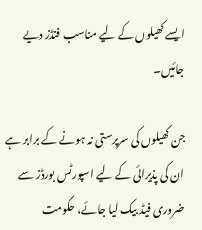ایسے کھیلوں کے لیے مناسب فنڈز دیے جائیں۔

جن کھیلوں کی سرپرستی نہ ہونے کے برابر ہے ان کی پذیرائی کے لیے اسپورٹس بورڈز سے ضروری فیڈ بیک لیا جائے، حکومت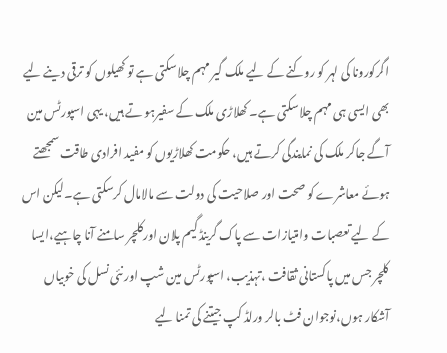اگرکورونا کی لہر کو روکنے کے لیے ملک گیر مہم چلاسکتی ہے تو کھیلوں کو ترقی دینے لیے بھی ایسی ہی مہم چلاسکتی ہے۔ کھلاڑی ملک کے سفیرہو تے ہیں، یہی اسپورٹس مین آگے جاکر ملک کی نمایندگی کرتے ہیں، حکومت کھلاڑیوں کو مفید افرادی طاقت سمجھتے ہوئے معاشرے کو صحت اور صلاحیت کی دولت سے مالامال کرسکتی ہے۔لیکن اس کے لیے تعصبات وامتیازات سے پاک گرینڈ گیم پلان اورکلچر سامنے آنا چاہیے،ایسا کلچر جس میں پاکستانی ثقافت ،تہذیب، اسپورٹس مین شپ اور نئی نسل کی خوبیاں آشکار ہوں،نوجوان فٹ بالر ورلڈ کپ جیتنے کی تمنا لیے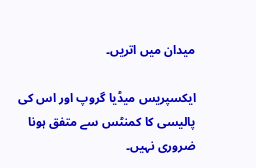میدان میں اتریں۔

ایکسپریس میڈیا گروپ اور اس کی پالیسی کا کمنٹس سے متفق ہونا ضروری نہیں۔